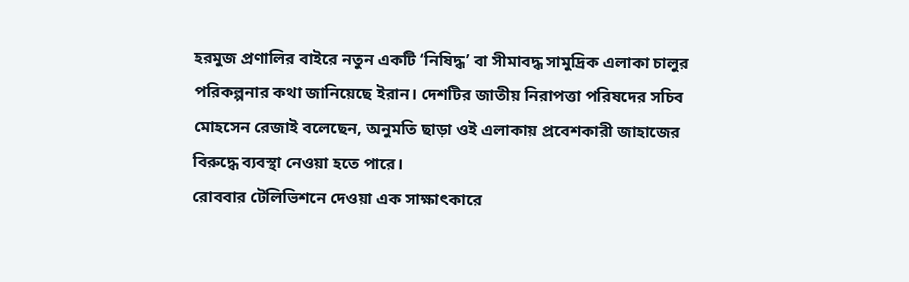হরমুজ প্রণালির বাইরে নতুন একটি ‘নিষিদ্ধ’ বা সীমাবদ্ধ সামুদ্রিক এলাকা চালুর পরিকল্পনার কথা জানিয়েছে ইরান। দেশটির জাতীয় নিরাপত্তা পরিষদের সচিব মোহসেন রেজাই বলেছেন, অনুমতি ছাড়া ওই এলাকায় প্রবেশকারী জাহাজের বিরুদ্ধে ব্যবস্থা নেওয়া হতে পারে।
রোববার টেলিভিশনে দেওয়া এক সাক্ষাৎকারে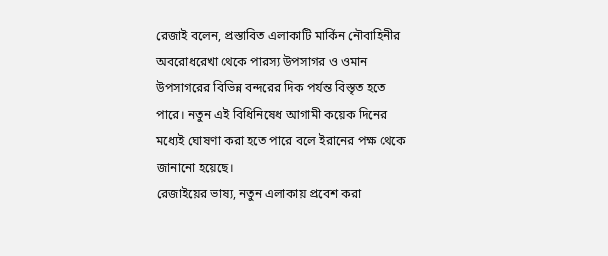রেজাই বলেন, প্রস্তাবিত এলাকাটি মার্কিন নৌবাহিনীর অবরোধরেখা থেকে পারস্য উপসাগর ও ওমান উপসাগরের বিভিন্ন বন্দরের দিক পর্যন্ত বিস্তৃত হতে পারে। নতুন এই বিধিনিষেধ আগামী কয়েক দিনের মধ্যেই ঘোষণা করা হতে পারে বলে ইরানের পক্ষ থেকে জানানো হয়েছে।
রেজাইয়ের ভাষ্য, নতুন এলাকায় প্রবেশ করা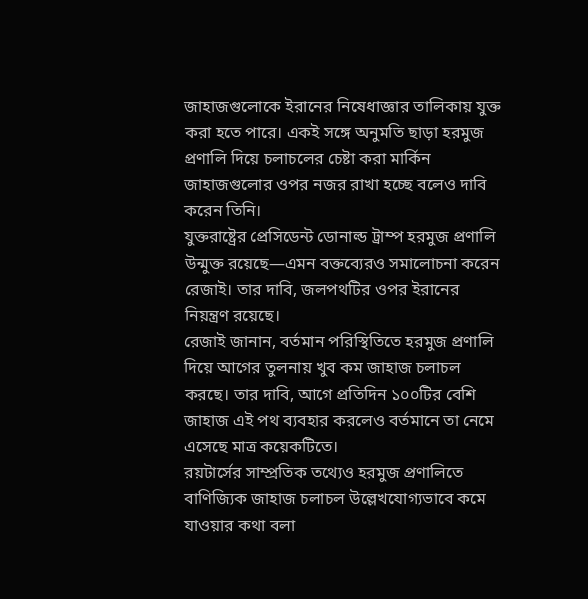জাহাজগুলোকে ইরানের নিষেধাজ্ঞার তালিকায় যুক্ত করা হতে পারে। একই সঙ্গে অনুমতি ছাড়া হরমুজ প্রণালি দিয়ে চলাচলের চেষ্টা করা মার্কিন জাহাজগুলোর ওপর নজর রাখা হচ্ছে বলেও দাবি করেন তিনি।
যুক্তরাষ্ট্রের প্রেসিডেন্ট ডোনাল্ড ট্রাম্প হরমুজ প্রণালি উন্মুক্ত রয়েছে—এমন বক্তব্যেরও সমালোচনা করেন রেজাই। তার দাবি, জলপথটির ওপর ইরানের নিয়ন্ত্রণ রয়েছে।
রেজাই জানান, বর্তমান পরিস্থিতিতে হরমুজ প্রণালি দিয়ে আগের তুলনায় খুব কম জাহাজ চলাচল করছে। তার দাবি, আগে প্রতিদিন ১০০টির বেশি জাহাজ এই পথ ব্যবহার করলেও বর্তমানে তা নেমে এসেছে মাত্র কয়েকটিতে।
রয়টার্সের সাম্প্রতিক তথ্যেও হরমুজ প্রণালিতে বাণিজ্যিক জাহাজ চলাচল উল্লেখযোগ্যভাবে কমে যাওয়ার কথা বলা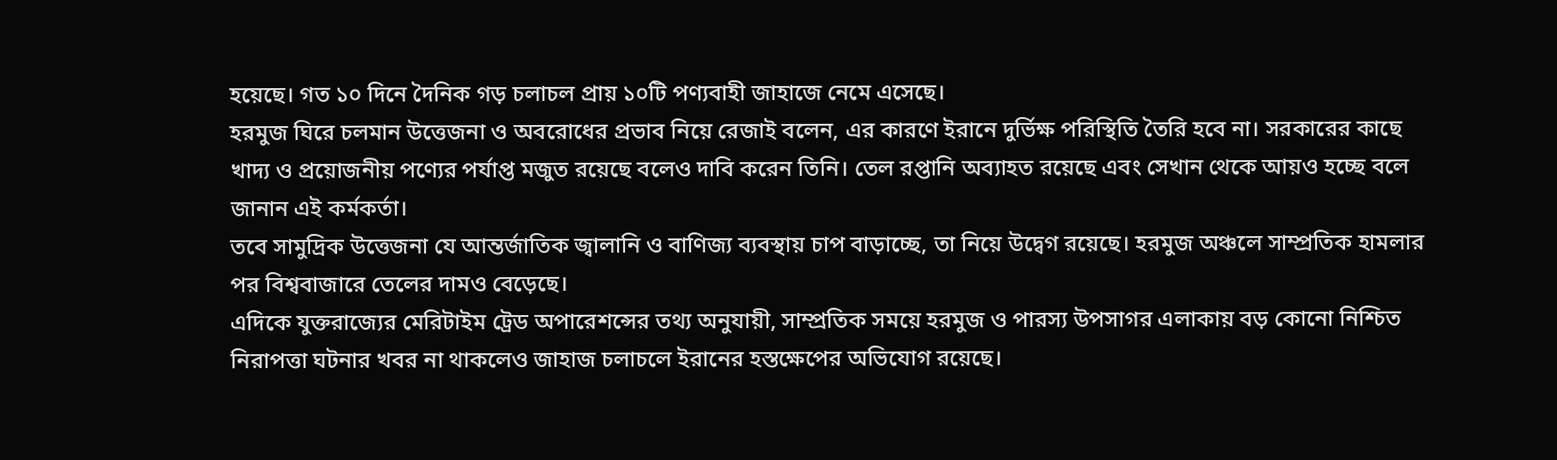হয়েছে। গত ১০ দিনে দৈনিক গড় চলাচল প্রায় ১০টি পণ্যবাহী জাহাজে নেমে এসেছে।
হরমুজ ঘিরে চলমান উত্তেজনা ও অবরোধের প্রভাব নিয়ে রেজাই বলেন, এর কারণে ইরানে দুর্ভিক্ষ পরিস্থিতি তৈরি হবে না। সরকারের কাছে খাদ্য ও প্রয়োজনীয় পণ্যের পর্যাপ্ত মজুত রয়েছে বলেও দাবি করেন তিনি। তেল রপ্তানি অব্যাহত রয়েছে এবং সেখান থেকে আয়ও হচ্ছে বলে জানান এই কর্মকর্তা।
তবে সামুদ্রিক উত্তেজনা যে আন্তর্জাতিক জ্বালানি ও বাণিজ্য ব্যবস্থায় চাপ বাড়াচ্ছে, তা নিয়ে উদ্বেগ রয়েছে। হরমুজ অঞ্চলে সাম্প্রতিক হামলার পর বিশ্ববাজারে তেলের দামও বেড়েছে।
এদিকে যুক্তরাজ্যের মেরিটাইম ট্রেড অপারেশন্সের তথ্য অনুযায়ী, সাম্প্রতিক সময়ে হরমুজ ও পারস্য উপসাগর এলাকায় বড় কোনো নিশ্চিত নিরাপত্তা ঘটনার খবর না থাকলেও জাহাজ চলাচলে ইরানের হস্তক্ষেপের অভিযোগ রয়েছে।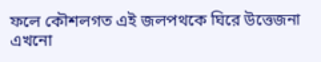ফলে কৌশলগত এই জলপথকে ঘিরে উত্তেজনা এখনো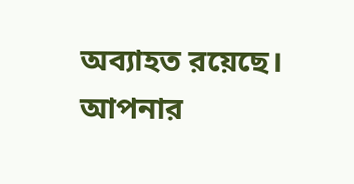অব্যাহত রয়েছে।
আপনার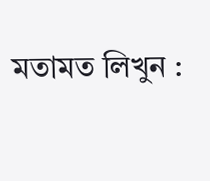মতামত লিখুন :